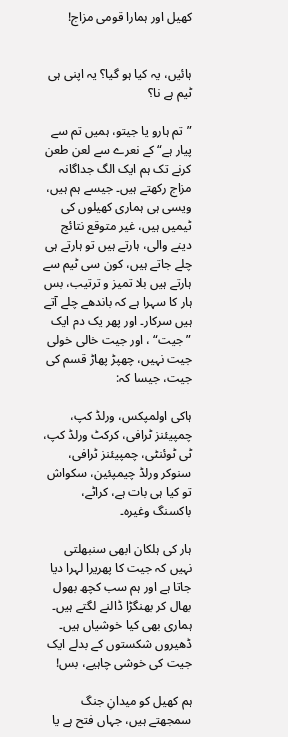کھیل اور ہمارا قومی مزاج!


ہائیں، یہ کیا ہو گیا؟ یہ اپنی ہی ٹیم ہے نا؟

”تم ہارو یا جیتو، ہمیں تم سے پیار ہے“ کے نعرے سے لعن طعن کرنے تک ہم ایک الگ جداگانہ مزاج رکھتے ہیں۔ جیسے ہم ہیں، ویسی ہی ہماری کھیلوں کی ٹیمیں ہیں، غیر متوقع نتائج دینے والی، ہارتے ہیں تو ہارتے ہی چلے جاتے ہیں، کون سی ٹیم سے ہارتے ہیں بلا تمیز و ترتیب، بس ہار کا سہرا ہے کہ باندھے چلے آتے ہیں سرکار۔ اور پھر یک دم ایک ”جیت“ ، اور جیت خالی خولی جیت نہیں، چھپڑ پھاڑ قسم کی جیت، جیسا کہ:

ہاکی اولمپکس، ورلڈ کپ، چمپیئنز ٹرافی، کرکٹ ورلڈ کپ، ٹی ٹوئنٹی، چمپیئنز ٹرافی، سنوکر ورلڈ چیمپئین، سکواش تو کیا ہی بات ہے، کراٹے، باکسنگ وغیرہ۔

ہار کی ہلکان ابھی سنبھلتی نہیں کہ جیت کا پھریرا لہرا دیا جاتا ہے اور ہم سب کچھ بھول بھال کر بھنگڑا ڈالنے لگتے ہیں۔ ہماری بھی کیا خوشیاں ہیں۔ ڈھیروں شکستوں کے بدلے ایک جیت کی خوشی چاہیے، بس!

ہم کھیل کو میدانِ جنگ سمجھتے ہیں، جہاں فتح ہے یا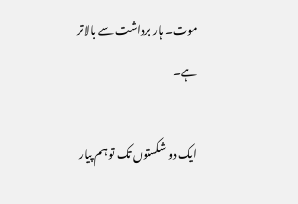موت۔ ہار برداشت سے بالاتر ہے۔

ایک دو شکستوں تک تو ہم پیار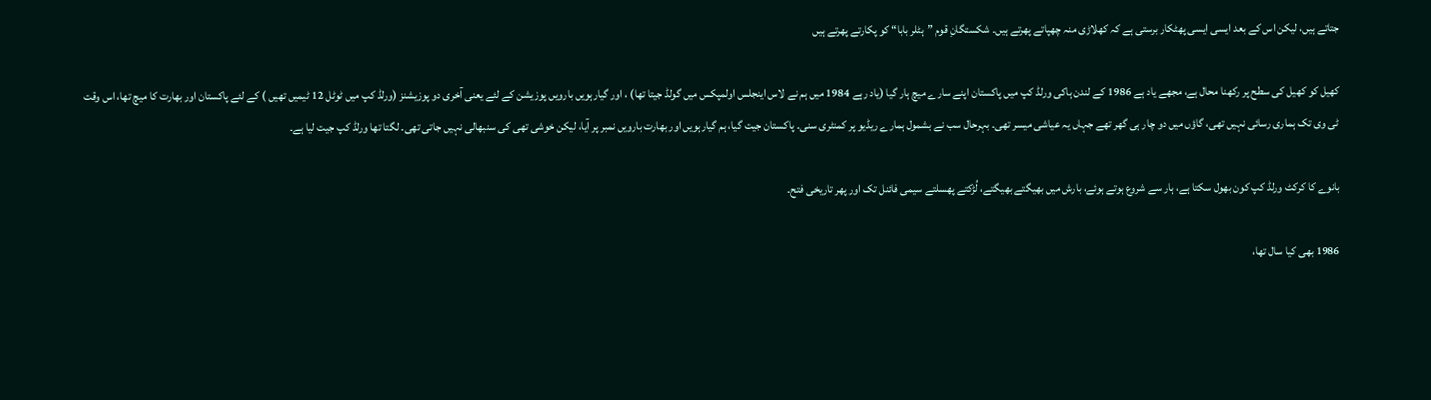جتاتے ہیں، لیکن اس کے بعد ایسی ایسی پھٹکار برستی ہے کہ کھلاڑی منہ چھپاتے پھرتے ہیں۔ شکستگانِ قوم ”ہٹلر بابا“ کو پکارتے پھرتے ہیں

کھیل کو کھیل کی سطح پر رکھنا محال ہے، مجھے یاد ہے 1986 کے لندن ہاکی ورلڈ کپ میں پاکستان اپنے سارے میچ ہار گیا (یاد رہے 1984 میں ہم نے لاس اینجلس اولمپکس میں گولڈ جیتا تھا) ، اور گیارہویں بارویں پوزیشن کے لئے یعنی آخری دو پوزیشنز (ورلڈ کپ میں ٹوٹل 12 ٹیمیں تھیں ) کے لئے پاکستان اور بھارت کا میچ تھا، اس وقت ٹی وی تک ہماری رسائی نہیں تھی، گاؤں میں دو چار ہی گھر تھے جہاں یہ عیاشی میسر تھی۔ بہرحال سب نے بشمول ہمارے ریڈیو پر کمنٹری سنی۔ پاکستان جیت گیا، ہم گیارہویں اور بھارت بارویں نمبر پر آیا، لیکن خوشی تھی کی سنبھالی نہیں جاتی تھی۔ لگتا تھا ورلڈ کپ جیت لیا ہے۔

بانوے کا کرکٹ ورلڈ کپ کون بھول سکتا ہے، ہار سے شروع ہوتے ہوئے، بارش میں بھیگتے بھیگتے، لُڑکتے پھسلتے سیمی فائنل تک اور پھر تاریخی فتح۔

1986 بھی کیا سال تھا،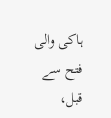ہاکی والی فتح سے قبل،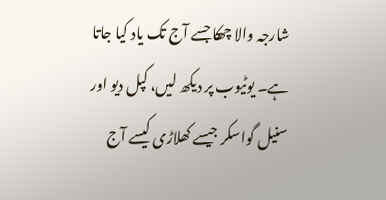شارجہ والا چھکا جسے آج تک یاد کیا جاتا ہے۔ یوٹیوب پر دیکھ لیں، کپل دیو اور سنیل گواسکر جیسے کھلاڑی کیسے آج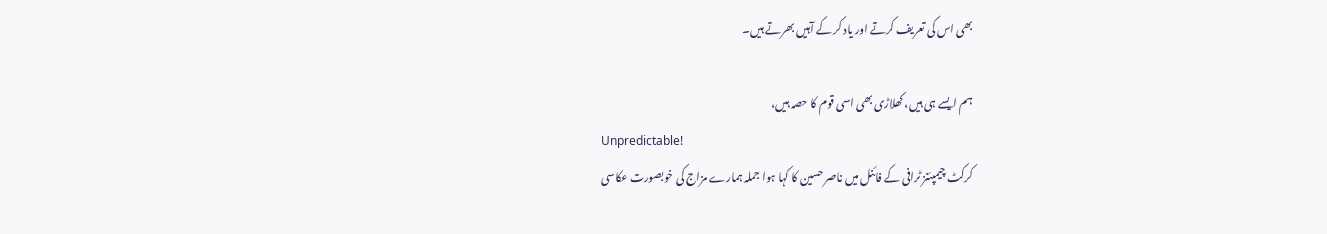بھی اس کی تعریف کرتے اور یاد کر کے آہیں بھرتے ہیں۔

ہم ایسے ہی ہیں، کھلاڑی بھی اسی قوم کا حصہ ہیں،
Unpredictable!
کرکٹ چیمپئنز ٹرافی کے فائنل میں ناصر حسین کا کہا ہوا جملہ ہمارے مزاج کی خوبصورت عکاسی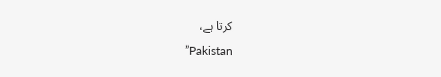کرتا ہے،
”Pakistan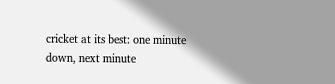cricket at its best: one minute down, next minute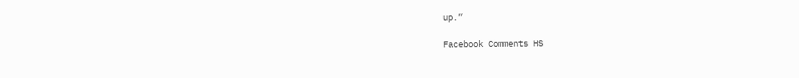up.“

Facebook Comments HS